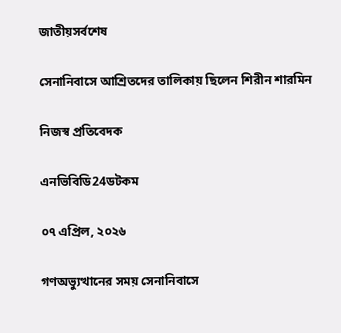জাতীয়সর্বশেষ

সেনানিবাসে আশ্রিতদের তালিকায় ছিলেন শিরীন শারমিন

নিজস্ব প্রতিবেদক

এনভিবিডি24ডটকম

০৭ এপ্রিল, ২০২৬

গণঅভ্যুত্থানের সময় সেনানিবাসে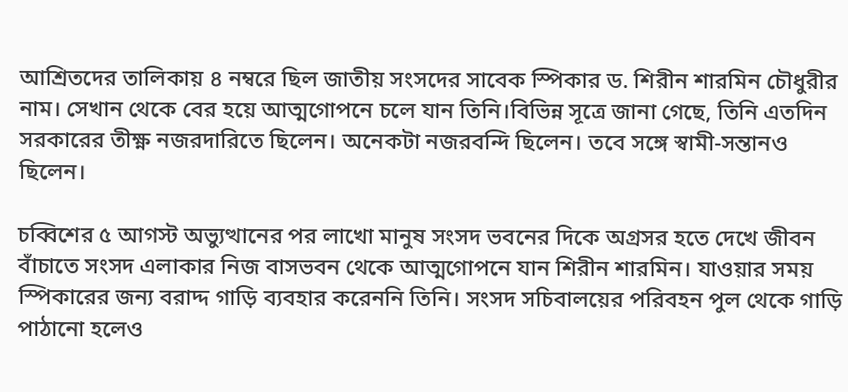আশ্রিতদের তালিকায় ৪ নম্বরে ছিল জাতীয় সংসদের সাবেক স্পিকার ড. শিরীন শারমিন চৌধুরীর নাম। সেখান থেকে বের হয়ে আত্মগোপনে চলে যান তিনি।বিভিন্ন সূত্রে জানা গেছে, তিনি এতদিন সরকারের তীক্ষ্ণ নজরদারিতে ছিলেন। অনেকটা নজরবন্দি ছিলেন। তবে সঙ্গে স্বামী-সন্তানও ছিলেন।

চব্বিশের ৫ আগস্ট অভ্যুত্থানের পর লাখো মানুষ সংসদ ভবনের দিকে অগ্রসর হতে দেখে জীবন বাঁচাতে সংসদ এলাকার নিজ বাসভবন থেকে আত্মগোপনে যান শিরীন শারমিন। যাওয়ার সময় স্পিকারের জন্য বরাদ্দ গাড়ি ব্যবহার করেননি তিনি। সংসদ সচিবালয়ের পরিবহন পুল থেকে গাড়ি পাঠানো হলেও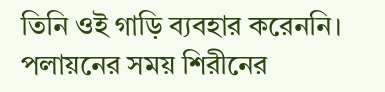তিনি ওই গাড়ি ব্যবহার করেননি। পলায়নের সময় শিরীনের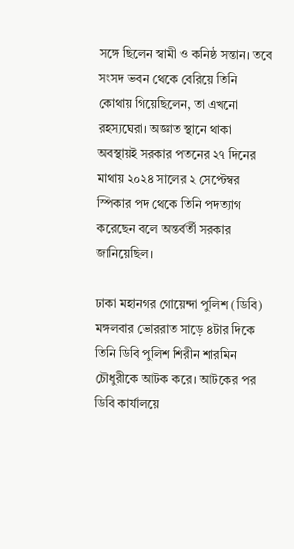সঙ্গে ছিলেন স্বামী ও কনিষ্ঠ সন্তান। তবে সংসদ ভবন থেকে বেরিয়ে তিনি কোথায় গিয়েছিলেন, তা এখনো রহস্যঘেরা। অজ্ঞাত স্থানে থাকা অবস্থায়ই সরকার পতনের ২৭ দিনের মাথায় ২০২৪ সালের ২ সেপ্টেম্বর স্পিকার পদ থেকে তিনি পদত্যাগ করেছেন বলে অন্তর্বর্তী সরকার জানিয়েছিল।

ঢাকা মহানগর গোয়েন্দা পুলিশ (ডিবি) মঙ্গলবার ভোররাত সাড়ে ৪টার দিকে তিনি ডিবি পুলিশ শিরীন শারমিন চৌধুরীকে আটক করে। আটকের পর ডিবি কার্যালয়ে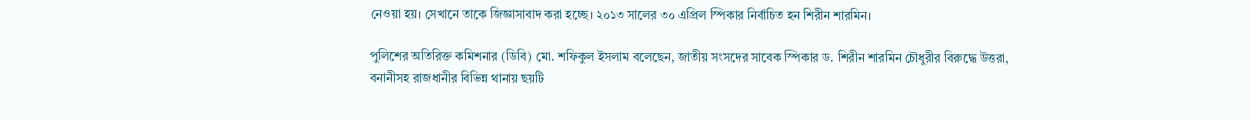নেওয়া হয়। সেখানে তাকে জিজ্ঞাসাবাদ করা হচ্ছে। ২০১৩ সালের ৩০ এপ্রিল স্পিকার নির্বাচিত হন শিরীন শারমিন।

পুলিশের অতিরিক্ত কমিশনার (ডিবি) মো. শফিকুল ইসলাম বলেছেন, জাতীয় সংসদের সাবেক স্পিকার ড. শিরীন শারমিন চৌধুরীর বিরুদ্ধে উত্তরা, বনানীসহ রাজধানীর বিভিন্ন থানায় ছয়টি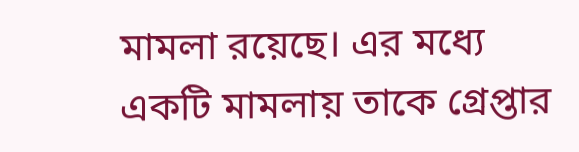মামলা রয়েছে। এর মধ্যে একটি মামলায় তাকে গ্রেপ্তার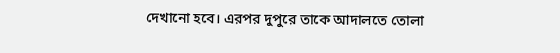দেখানো হবে। এরপর দুপুরে তাকে আদালতে তোলা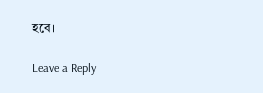হবে।

Leave a Reply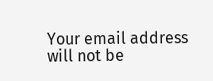Your email address will not be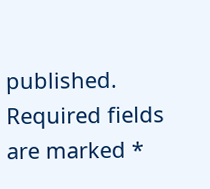published. Required fields are marked *